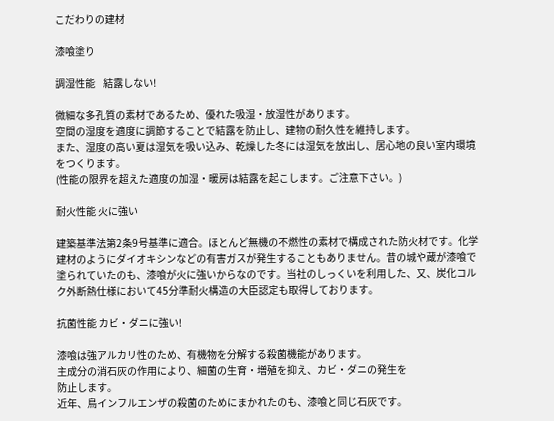こだわりの建材

漆喰塗り

調湿性能    結露しない!

微細な多孔質の素材であるため、優れた吸湿・放湿性があります。
空間の湿度を適度に調節することで結露を防止し、建物の耐久性を維持します。
また、湿度の高い夏は湿気を吸い込み、乾燥した冬には湿気を放出し、居心地の良い室内環境をつくります。
(性能の限界を超えた適度の加湿・暖房は結露を起こします。ご注意下さい。)

耐火性能 火に強い

建築基準法第2条9号基準に適合。ほとんど無機の不燃性の素材で構成された防火材です。化学建材のようにダイオキシンなどの有害ガスが発生することもありません。昔の城や蔵が漆喰で塗られていたのも、漆喰が火に強いからなのです。当社のしっくいを利用した、又、炭化コルク外断熱仕様において45分準耐火構造の大臣認定も取得しております。

抗菌性能 カビ・ダニに強い!

漆喰は強アルカリ性のため、有機物を分解する殺菌機能があります。
主成分の消石灰の作用により、細菌の生育・増殖を抑え、カビ・ダニの発生を
防止します。
近年、鳥インフルエンザの殺菌のためにまかれたのも、漆喰と同じ石灰です。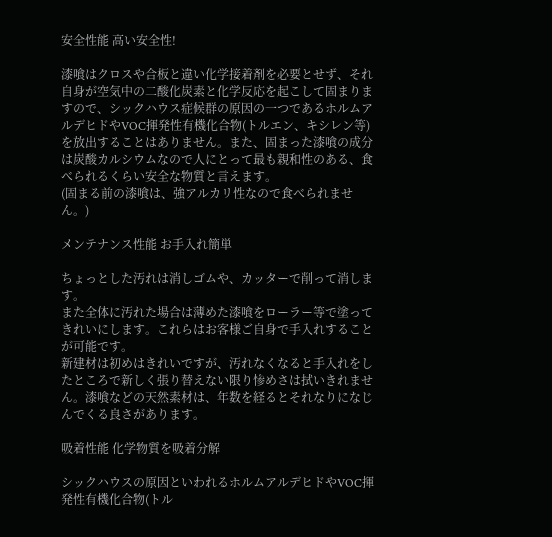安全性能 高い安全性!

漆喰はクロスや合板と違い化学接着剤を必要とせず、それ自身が空気中の二酸化炭素と化学反応を起こして固まりますので、シックハウス症候群の原因の一つであるホルムアルデヒドやVOC揮発性有機化合物(トルエン、キシレン等)を放出することはありません。また、固まった漆喰の成分は炭酸カルシウムなので人にとって最も親和性のある、食べられるくらい安全な物質と言えます。
(固まる前の漆喰は、強アルカリ性なので食べられません。)

メンテナンス性能 お手入れ簡単

ちょっとした汚れは消しゴムや、カッターで削って消します。
また全体に汚れた場合は薄めた漆喰をローラー等で塗ってきれいにします。これらはお客様ご自身で手入れすることが可能です。
新建材は初めはきれいですが、汚れなくなると手入れをしたところで新しく張り替えない限り惨めさは拭いきれません。漆喰などの天然素材は、年数を経るとそれなりになじんでくる良さがあります。

吸着性能 化学物質を吸着分解

シックハウスの原因といわれるホルムアルデヒドやVOC揮発性有機化合物(トル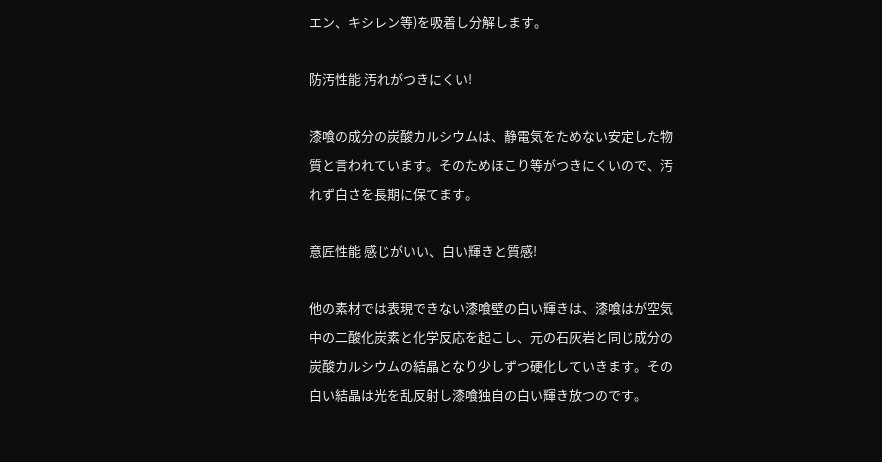エン、キシレン等)を吸着し分解します。

防汚性能 汚れがつきにくい!

漆喰の成分の炭酸カルシウムは、静電気をためない安定した物質と言われています。そのためほこり等がつきにくいので、汚れず白さを長期に保てます。

意匠性能 感じがいい、白い輝きと質感!

他の素材では表現できない漆喰壁の白い輝きは、漆喰はが空気中の二酸化炭素と化学反応を起こし、元の石灰岩と同じ成分の炭酸カルシウムの結晶となり少しずつ硬化していきます。その白い結晶は光を乱反射し漆喰独自の白い輝き放つのです。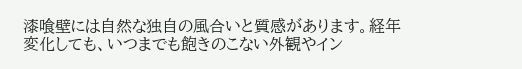漆喰壁には自然な独自の風合いと質感があります。経年変化しても、いつまでも飽きのこない外観やイン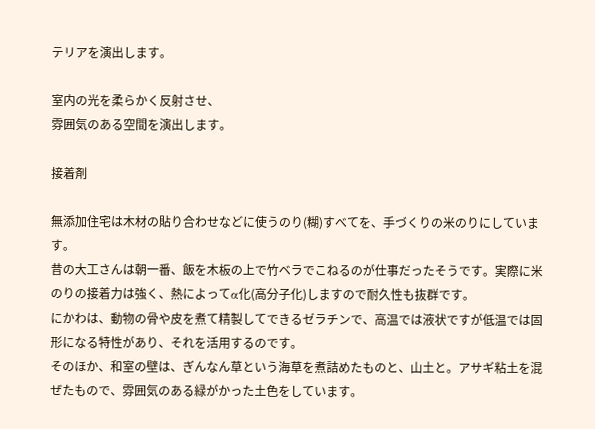テリアを演出します。

室内の光を柔らかく反射させ、
雰囲気のある空間を演出します。

接着剤

無添加住宅は木材の貼り合わせなどに使うのり(糊)すべてを、手づくりの米のりにしています。
昔の大工さんは朝一番、飯を木板の上で竹ベラでこねるのが仕事だったそうです。実際に米のりの接着力は強く、熱によってα化(高分子化)しますので耐久性も抜群です。
にかわは、動物の骨や皮を煮て精製してできるゼラチンで、高温では液状ですが低温では固形になる特性があり、それを活用するのです。
そのほか、和室の壁は、ぎんなん草という海草を煮詰めたものと、山土と。アサギ粘土を混ぜたもので、雰囲気のある緑がかった土色をしています。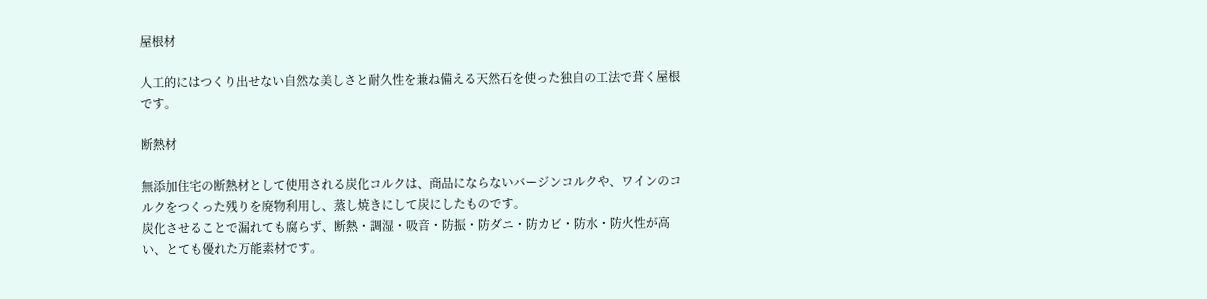屋根材

人工的にはつくり出せない自然な美しさと耐久性を兼ね備える天然石を使った独自の工法で葺く屋根です。

断熱材

無添加住宅の断熱材として使用される炭化コルクは、商品にならないバージンコルクや、ワインのコルクをつくった残りを廃物利用し、蒸し焼きにして炭にしたものです。
炭化させることで漏れても腐らず、断熱・調湿・吸音・防振・防ダニ・防カビ・防水・防火性が高い、とても優れた万能素材です。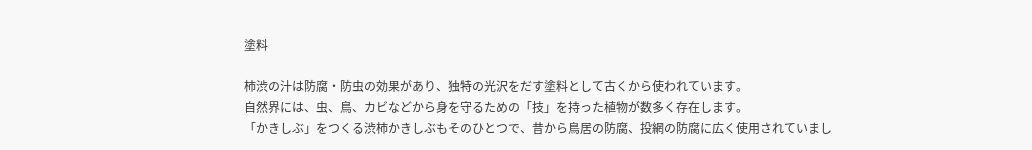塗料

柿渋の汁は防腐・防虫の効果があり、独特の光沢をだす塗料として古くから使われています。
自然界には、虫、鳥、カビなどから身を守るための「技」を持った植物が数多く存在します。
「かきしぶ」をつくる渋柿かきしぶもそのひとつで、昔から鳥居の防腐、投網の防腐に広く使用されていまし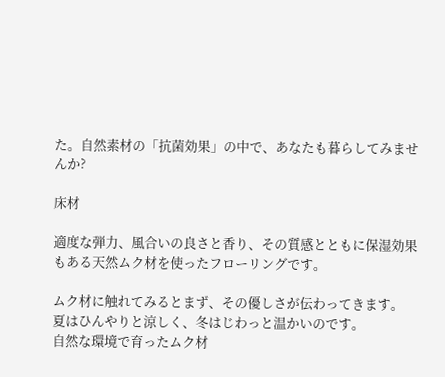た。自然素材の「抗菌効果」の中で、あなたも暮らしてみませんか?

床材

適度な弾力、風合いの良さと香り、その質感とともに保湿効果もある天然ムク材を使ったフローリングです。

ムク材に触れてみるとまず、その優しさが伝わってきます。
夏はひんやりと涼しく、冬はじわっと温かいのです。
自然な環境で育ったムク材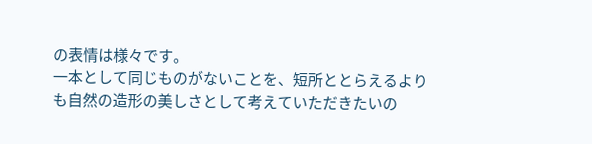の表情は様々です。
一本として同じものがないことを、短所ととらえるよりも自然の造形の美しさとして考えていただきたいの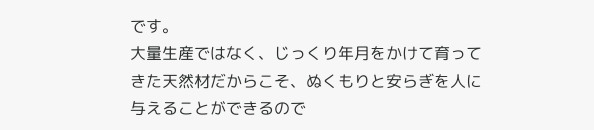です。
大量生産ではなく、じっくり年月をかけて育ってきた天然材だからこそ、ぬくもりと安らぎを人に与えることができるので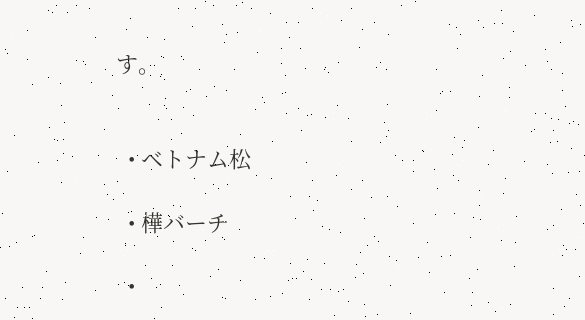す。


  • ベトナム松

  • 樺バーチ

  •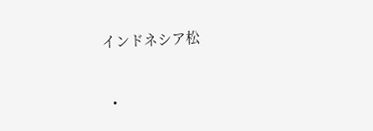インドネシア松

  •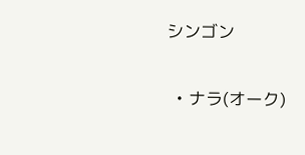シンゴン

  • ナラ(オーク)